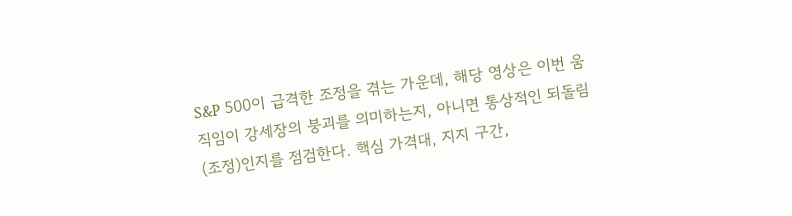S&P 500이 급격한 조정을 겪는 가운데, 해당 영상은 이번 움직임이 강세장의 붕괴를 의미하는지, 아니면 통상적인 되돌림(조정)인지를 점검한다. 핵심 가격대, 지지 구간,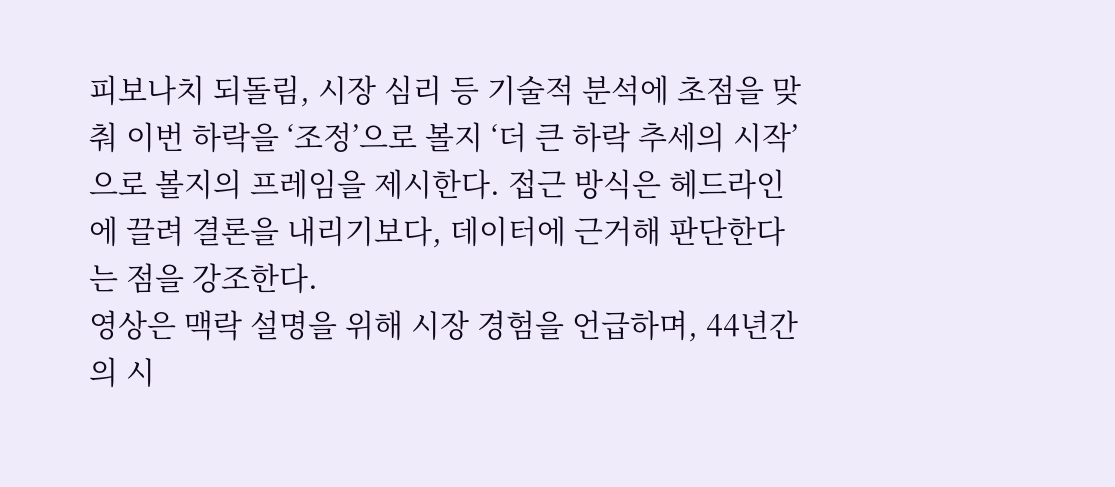피보나치 되돌림, 시장 심리 등 기술적 분석에 초점을 맞춰 이번 하락을 ‘조정’으로 볼지 ‘더 큰 하락 추세의 시작’으로 볼지의 프레임을 제시한다. 접근 방식은 헤드라인에 끌려 결론을 내리기보다, 데이터에 근거해 판단한다는 점을 강조한다.
영상은 맥락 설명을 위해 시장 경험을 언급하며, 44년간의 시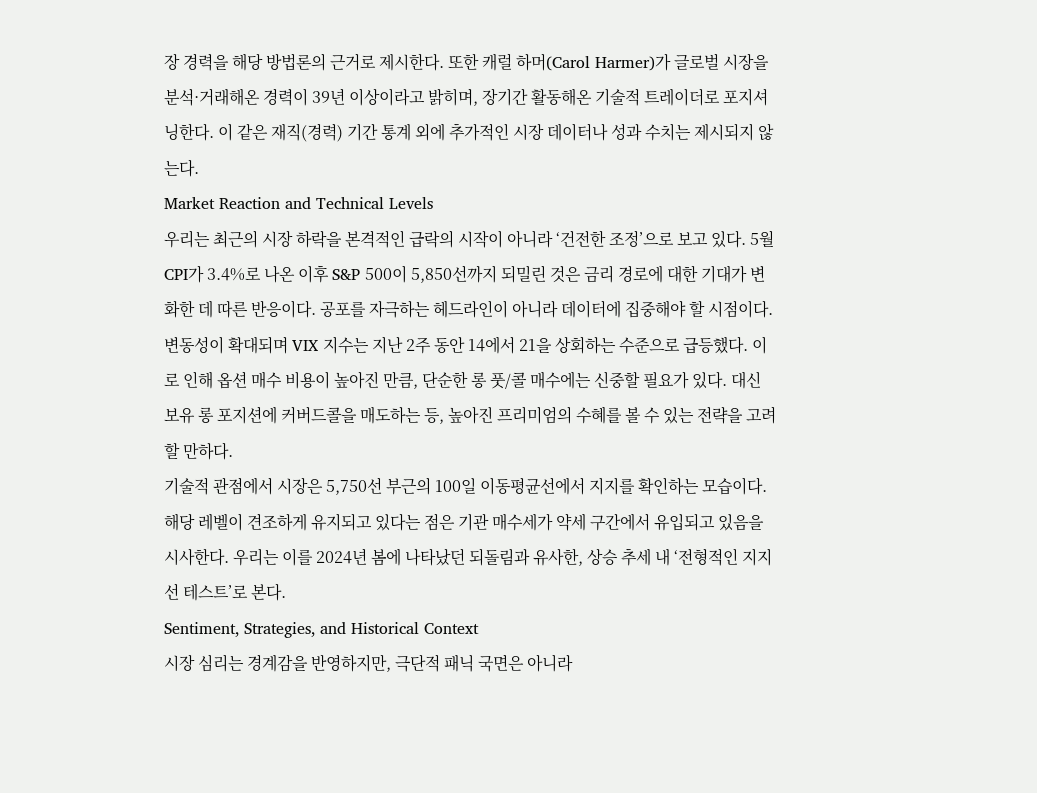장 경력을 해당 방법론의 근거로 제시한다. 또한 캐럴 하머(Carol Harmer)가 글로벌 시장을 분석·거래해온 경력이 39년 이상이라고 밝히며, 장기간 활동해온 기술적 트레이더로 포지셔닝한다. 이 같은 재직(경력) 기간 통계 외에 추가적인 시장 데이터나 성과 수치는 제시되지 않는다.
Market Reaction and Technical Levels
우리는 최근의 시장 하락을 본격적인 급락의 시작이 아니라 ‘건전한 조정’으로 보고 있다. 5월 CPI가 3.4%로 나온 이후 S&P 500이 5,850선까지 되밀린 것은 금리 경로에 대한 기대가 변화한 데 따른 반응이다. 공포를 자극하는 헤드라인이 아니라 데이터에 집중해야 할 시점이다.
변동성이 확대되며 VIX 지수는 지난 2주 동안 14에서 21을 상회하는 수준으로 급등했다. 이로 인해 옵션 매수 비용이 높아진 만큼, 단순한 롱 풋/콜 매수에는 신중할 필요가 있다. 대신 보유 롱 포지션에 커버드콜을 매도하는 등, 높아진 프리미엄의 수혜를 볼 수 있는 전략을 고려할 만하다.
기술적 관점에서 시장은 5,750선 부근의 100일 이동평균선에서 지지를 확인하는 모습이다. 해당 레벨이 견조하게 유지되고 있다는 점은 기관 매수세가 약세 구간에서 유입되고 있음을 시사한다. 우리는 이를 2024년 봄에 나타났던 되돌림과 유사한, 상승 추세 내 ‘전형적인 지지선 테스트’로 본다.
Sentiment, Strategies, and Historical Context
시장 심리는 경계감을 반영하지만, 극단적 패닉 국면은 아니라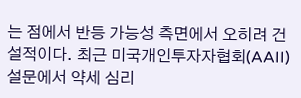는 점에서 반등 가능성 측면에서 오히려 건설적이다. 최근 미국개인투자자협회(AAII) 설문에서 약세 심리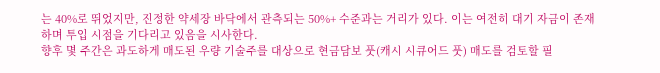는 40%로 뛰었지만, 진정한 약세장 바닥에서 관측되는 50%+ 수준과는 거리가 있다. 이는 여전히 대기 자금이 존재하며 투입 시점을 기다리고 있음을 시사한다.
향후 몇 주간은 과도하게 매도된 우량 기술주를 대상으로 현금담보 풋(캐시 시큐어드 풋) 매도를 검토할 필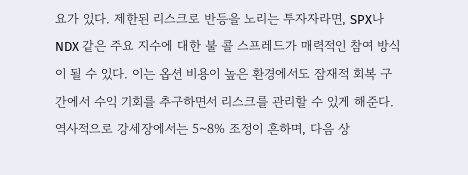요가 있다. 제한된 리스크로 반등을 노리는 투자자라면, SPX나 NDX 같은 주요 지수에 대한 불 콜 스프레드가 매력적인 참여 방식이 될 수 있다. 이는 옵션 비용이 높은 환경에서도 잠재적 회복 구간에서 수익 기회를 추구하면서 리스크를 관리할 수 있게 해준다.
역사적으로 강세장에서는 5~8% 조정이 흔하며, 다음 상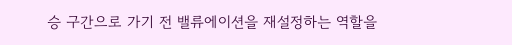승 구간으로 가기 전 밸류에이션을 재설정하는 역할을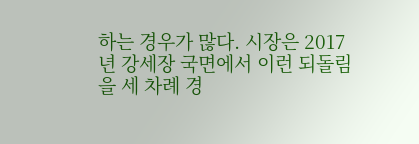하는 경우가 많다. 시장은 2017년 강세장 국면에서 이런 되돌림을 세 차례 경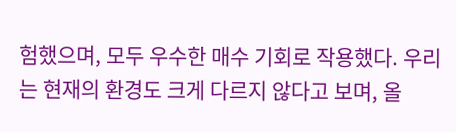험했으며, 모두 우수한 매수 기회로 작용했다. 우리는 현재의 환경도 크게 다르지 않다고 보며, 올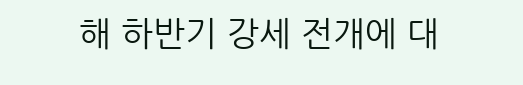해 하반기 강세 전개에 대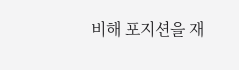비해 포지션을 재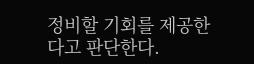정비할 기회를 제공한다고 판단한다.